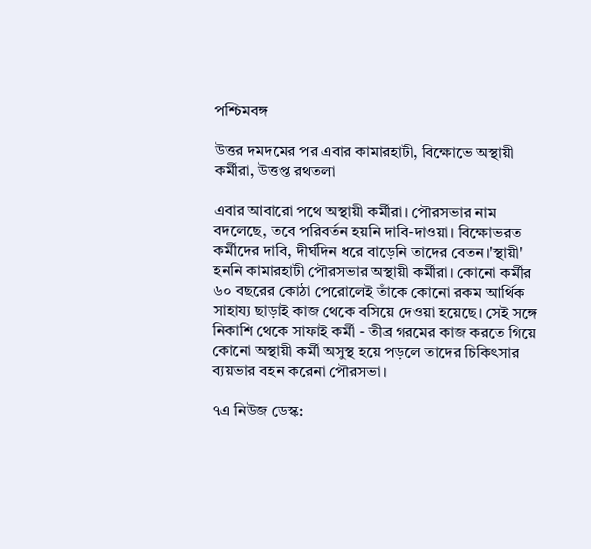পশ্চিমবঙ্গ

উত্তর দমদমের পর এবার কামারহাটী, বিক্ষোভে অস্থায়ী কর্মীরা, উত্তপ্ত রথতলা

এবার আবারো পথে অস্থায়ী কর্মীরা। পৌরসভার নাম বদলেছে, তবে পরিবর্তন হয়নি দাবি-দাওয়া। বিক্ষোভরত কর্মীদের দাবি, দীর্ঘদিন ধরে বাড়েনি তাদের বেতন।'স্থায়ী' হননি কামারহাটী পৌরসভার অস্থায়ী কর্মীরা। কোনো কর্মীর ৬০ বছরের কোঠা পেরোলেই তাঁকে কোনো রকম আর্থিক সাহায্য ছাড়াই কাজ থেকে বসিয়ে দেওয়া হয়েছে। সেই সঙ্গে নিকাশি থেকে সাফাই কর্মী - তীব্র গরমের কাজ করতে গিয়ে কোনো অস্থায়ী কর্মী অসুস্থ হয়ে পড়লে তাদের চিকিৎসার ব্যয়ভার বহন করেনা পৌরসভা।

৭এ নিউজ ডেস্ক: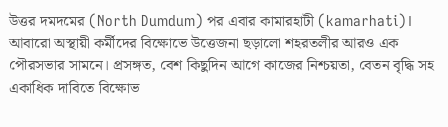উত্তর দমদমের (North Dumdum) পর এবার কামারহাটী (kamarhati)। আবারো অস্থায়ী কর্মীদের বিক্ষোভে উত্তেজনা ছড়ালো শহরতলীর আরও এক পৌরসভার সামনে। প্রসঙ্গত, বেশ কিছুদিন আগে কাজের নিশ্চয়তা, বেতন বৃদ্ধি সহ একাধিক দাবিতে বিক্ষোভ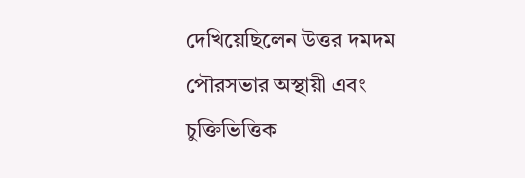দেখিয়েছিলেন উত্তর দমদম পৌরসভার অস্থায়ী এবং চুক্তিভিত্তিক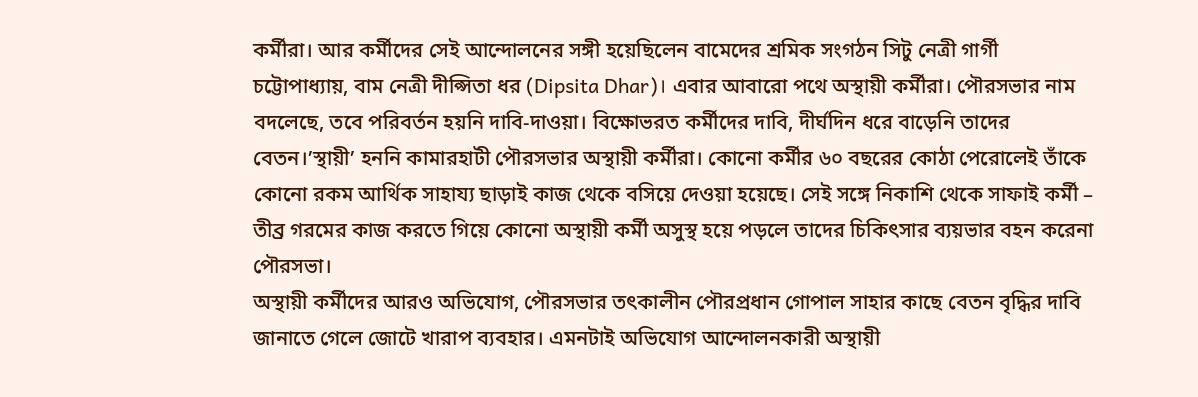কর্মীরা। আর কর্মীদের সেই আন্দোলনের সঙ্গী হয়েছিলেন বামেদের শ্রমিক সংগঠন সিটু নেত্রী গার্গী চট্টোপাধ্যায়, বাম নেত্রী দীপ্সিতা ধর (Dipsita Dhar)। এবার আবারো পথে অস্থায়ী কর্মীরা। পৌরসভার নাম বদলেছে, তবে পরিবর্তন হয়নি দাবি-দাওয়া। বিক্ষোভরত কর্মীদের দাবি, দীর্ঘদিন ধরে বাড়েনি তাদের বেতন।’স্থায়ী’ হননি কামারহাটী পৌরসভার অস্থায়ী কর্মীরা। কোনো কর্মীর ৬০ বছরের কোঠা পেরোলেই তাঁকে কোনো রকম আর্থিক সাহায্য ছাড়াই কাজ থেকে বসিয়ে দেওয়া হয়েছে। সেই সঙ্গে নিকাশি থেকে সাফাই কর্মী – তীব্র গরমের কাজ করতে গিয়ে কোনো অস্থায়ী কর্মী অসুস্থ হয়ে পড়লে তাদের চিকিৎসার ব্যয়ভার বহন করেনা পৌরসভা।
অস্থায়ী কর্মীদের আরও অভিযোগ, পৌরসভার তৎকালীন পৌরপ্রধান গোপাল সাহার কাছে বেতন বৃদ্ধির দাবি জানাতে গেলে জোটে খারাপ ব্যবহার। এমনটাই অভিযোগ আন্দোলনকারী অস্থায়ী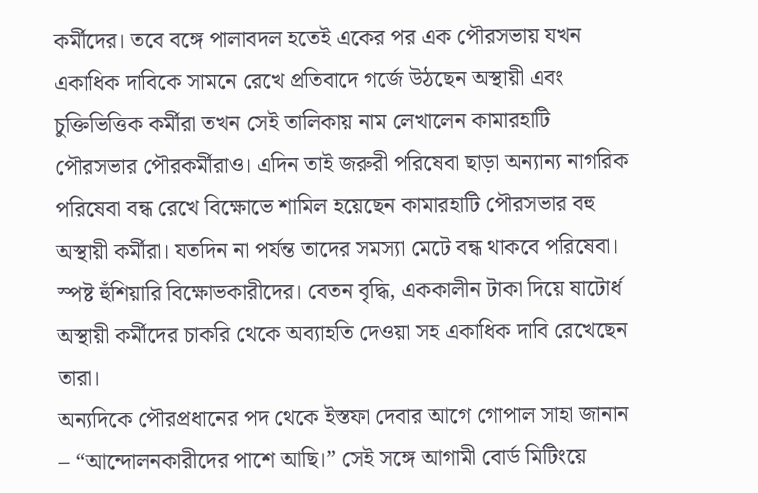কর্মীদের। তবে বঙ্গে পালাবদল হতেই একের পর এক পৌরসভায় যখন একাধিক দাবিকে সামনে রেখে প্রতিবাদে গর্জে উঠছেন অস্থায়ী এবং চুক্তিভিত্তিক কর্মীরা তখন সেই তালিকায় নাম লেখালেন কামারহাটি পৌরসভার পৌরকর্মীরাও। এদিন তাই জরুরী পরিষেবা ছাড়া অন্যান্য নাগরিক পরিষেবা বন্ধ রেখে বিক্ষোভে শামিল হয়েছেন কামারহাটি পৌরসভার বহু অস্থায়ী কর্মীরা। যতদিন না পর্যন্ত তাদের সমস্যা মেটে বন্ধ থাকবে পরিষেবা। স্পষ্ট হুঁশিয়ারি বিক্ষোভকারীদের। বেতন বৃদ্ধি, এককালীন টাকা দিয়ে ষাটোর্ধ অস্থায়ী কর্মীদের চাকরি থেকে অব্যাহতি দেওয়া সহ একাধিক দাবি রেখেছেন তারা।
অন্যদিকে পৌরপ্রধানের পদ থেকে ইস্তফা দেবার আগে গোপাল সাহা জানান – “আন্দোলনকারীদের পাশে আছি।” সেই সঙ্গে আগামী বোর্ড মিটিংয়ে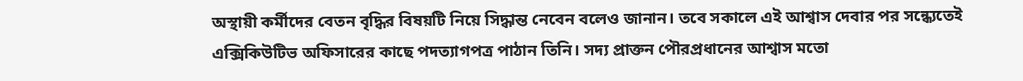অস্থায়ী কর্মীদের বেতন বৃদ্ধির বিষয়টি নিয়ে সিদ্ধান্ত নেবেন বলেও জানান। তবে সকালে এই আশ্বাস দেবার পর সন্ধ্যেতেই এক্সিকিউটিভ অফিসারের কাছে পদত্যাগপত্র পাঠান তিনি। সদ্য প্রাক্তন পৌরপ্রধানের আশ্বাস মতো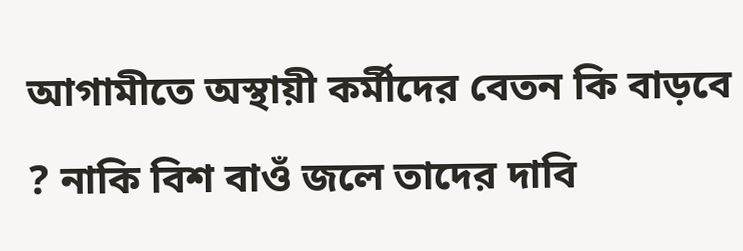আগামীতে অস্থায়ী কর্মীদের বেতন কি বাড়বে ? নাকি বিশ বাওঁ জলে তাদের দাবি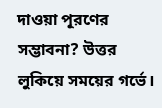দাওয়া পূরণের সম্ভাবনা? উত্তর লুকিয়ে সময়ের গর্ভে।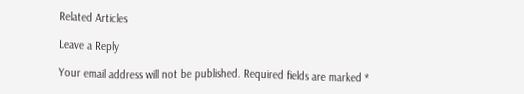Related Articles

Leave a Reply

Your email address will not be published. Required fields are marked *